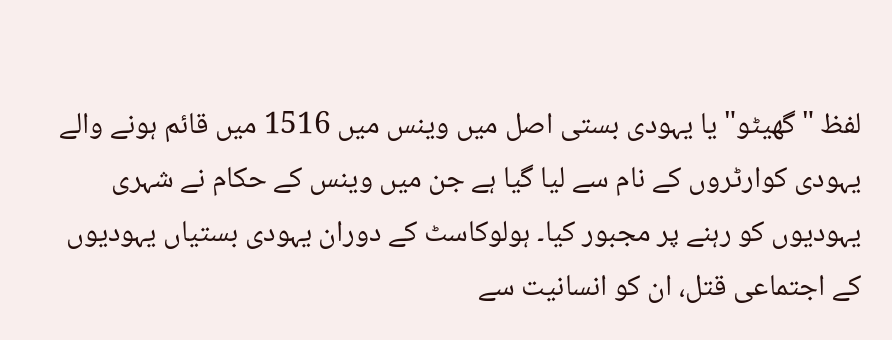لفظ "گھیٹو" یا یہودی بستی اصل میں وینس میں 1516 میں قائم ہونے والے یہودی کوارٹروں کے نام سے لیا گيا ہے جن میں وینس کے حکام نے شہری یہودیوں کو رہنے پر مجبور کیا۔ ہولوکاسٹ کے دوران یہودی بستیاں یہودیوں کے اجتماعی قتل، ان کو انسانیت سے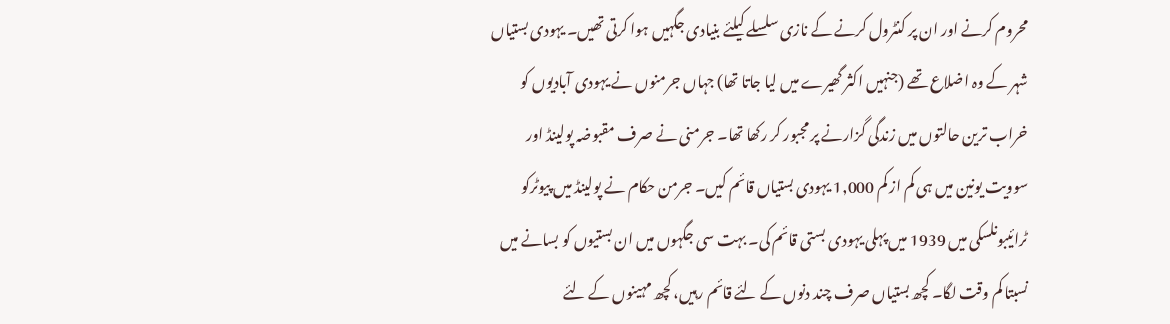محروم کرنے اور ان پر کنٹرول کرنے کے نازی سلسلے کیلئے بنیادی جگہیں ہوا کرتی تھیں۔ یہودی بستیاں شہر کے وہ اضلاع تھے (جنہيں اکثر گھیرے میں لیا جاتا تھا) جہاں جرمنوں نے یہودی آبادیوں کو خراب ترین حالتوں میں زندگی گزارنے پر مجبور کر رکھا تھا۔ جرمنی نے صرف مقبوضہ پولینڈ اور سوویت یونین میں ہی کم از کم 1,000 یہودی بستیاں قائم کیں۔ جرمن حکام نے پولینڈ میں پیوٹرکو ٹرائیبونلسکی میں 1939 میں پہلی یہودی بستی قائم کی۔ بہت سی جگہوں میں ان بستیوں کو بسانے میں نسبتا کم وقت لگا۔ کچھ بستیاں صرف چند دنوں کے لئے قائم رہیں، کچھ مہینوں کے لئے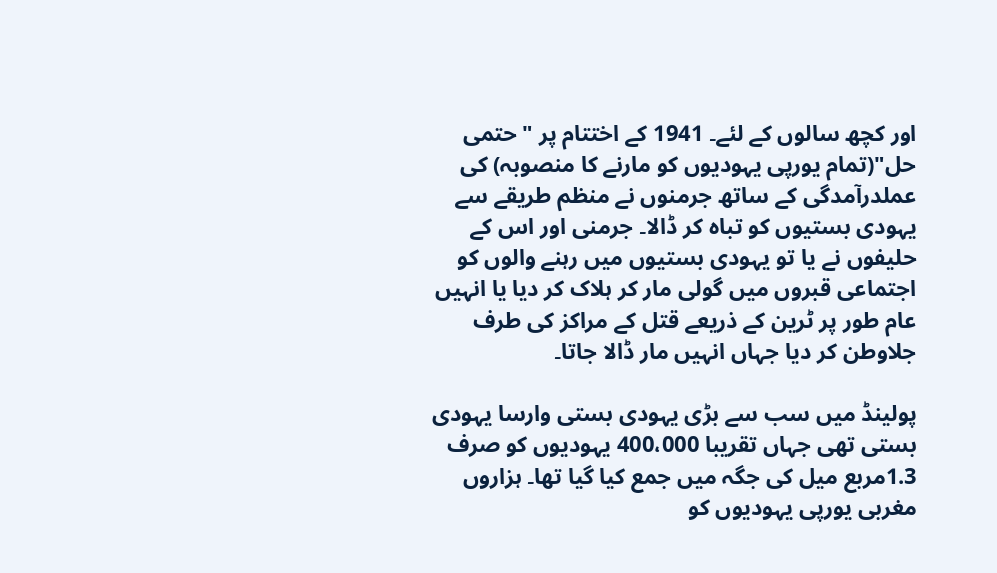اور کچھ سالوں کے لئے۔ 1941 کے اختتام پر "حتمی حل"(تمام یورپی یہودیوں کو مارنے کا منصوبہ) کی عملدرآمدگی کے ساتھ جرمنوں نے منظم طریقے سے یہودی بستیوں کو تباہ کر ڈالا۔ جرمنی اور اس کے حلیفوں نے یا تو یہودی بستیوں میں رہنے والوں کو اجتماعی قبروں میں گولی مار کر ہلاک کر دیا یا انہیں عام طور پر ٹرین کے ذریعے قتل کے مراکز کی طرف جلاوطن کر دیا جہاں انہيں مار ڈالا جاتا۔

پولینڈ میں سب سے بڑی یہودی بستی وارسا یہودی بستی تھی جہاں تقریبا 400،000 یہودیوں کو صرف 1.3مربع میل کی جگہ میں جمع کیا گیا تھا۔ ہزاروں مغربی یورپی یہودیوں کو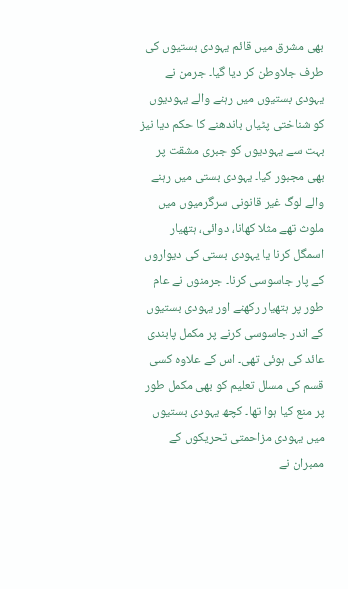بھی مشرق میں قائم یہودی بستیوں کی طرف جلاوطن کر دیا گیا۔ جرمن نے یہودی بستیوں میں رہنے والے یہودیوں کو شناختی پٹیاں باندھنے کا حکم دیا نیز بہت سے یہودیوں کو جبری مشقت پر بھی مجبور کیا۔ یہودی بستی میں رہنے والے لوگ غیر قانونی سرگرمیوں میں ملوث تھے مثلا کھانا، دوائی، ہتھیار اسمگل کرنا یا یہودی بستی کی دیواروں کے پار جاسوسی کرنا۔ جرمنوں نے عام طور پر ہتھیار رکھنے اور یہودی بستیوں کے اندر جاسوسی کرنے پر مکمل پابندی عائد کی ہوئی تھی۔ اس کے علاوہ کسی قسم کی مسلل تعلیم کو بھی مکمل طور پر منع کیا ہوا تھا۔ کچھ یہودی بستیوں میں یہودی مزاحمتی تحریکوں کے ممبران نے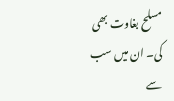مسلح بغاوت بھی کی۔ ان میں سب سے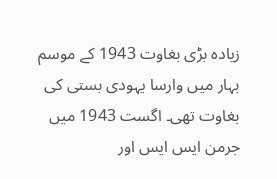زیادہ بڑی بغاوت 1943 کے موسم بہار میں وارسا یہودی بستی کی بغاوت تھی۔ اگست 1943 میں جرمن ایس ایس اور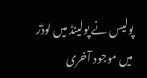پولیس نے پولینڈ میں لوڈز میں موجود آخری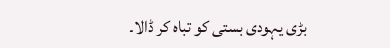بڑی یہودی بستی کو تباہ کر ڈالا۔